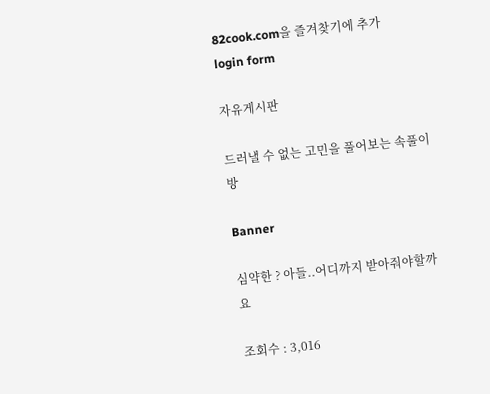82cook.com을 즐겨찾기에 추가
login form

자유게시판

드러낼 수 없는 고민을 풀어보는 속풀이방

Banner

심약한 ? 아들..어디까지 받아줘야할까요

조회수 : 3,016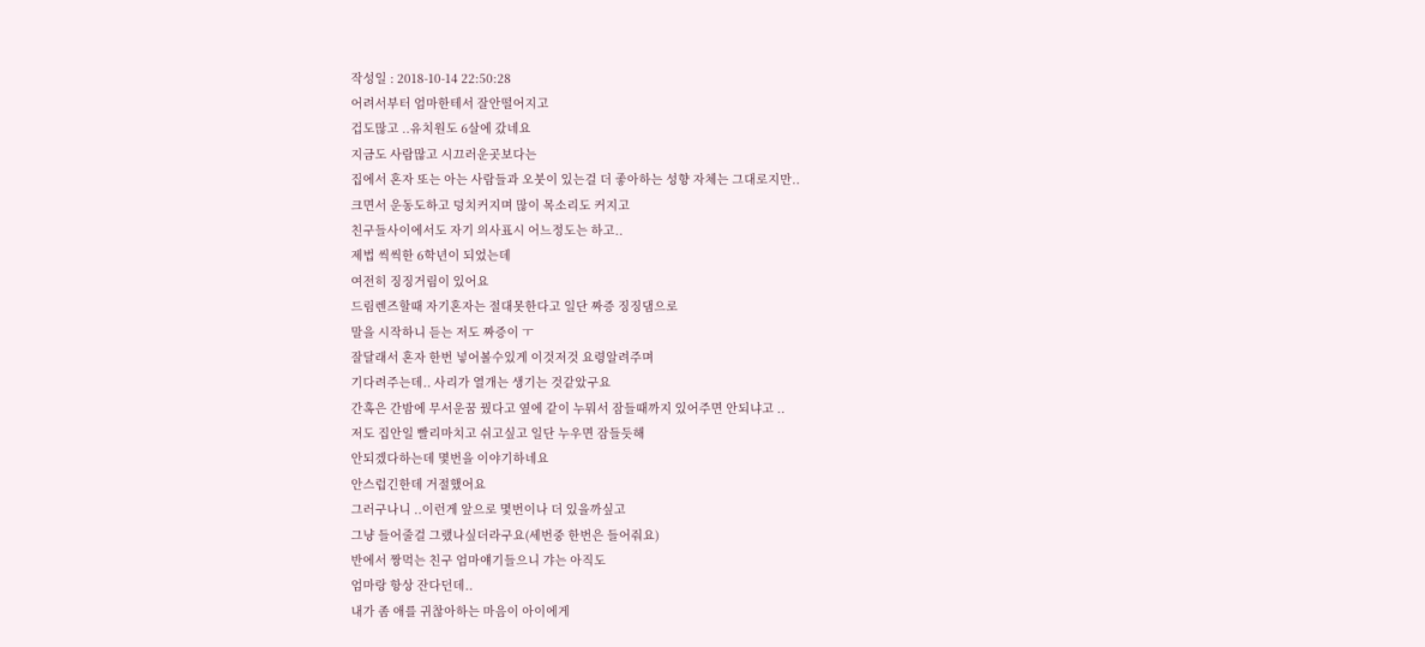작성일 : 2018-10-14 22:50:28
어려서부터 엄마한테서 잘안떨어지고
겁도많고 ..유치원도 6살에 갔네요
지금도 사람많고 시끄러운곳보다는
집에서 혼자 또는 아는 사람들과 오붓이 있는걸 더 좋아하는 성향 자체는 그대로지만..
크면서 운동도하고 덩치커지며 많이 목소리도 커지고
친구들사이에서도 자기 의사표시 어느정도는 하고..
제법 씩씩한 6학년이 되었는데
여전히 징징거림이 있어요
드림렌즈할때 자기혼자는 절대못한다고 일단 짜증 징징댐으로
말을 시작하니 듣는 저도 짜증이 ㅜ
잘달래서 혼자 한번 넣어볼수있게 이것저것 요령알려주며
기다려주는데.. 사리가 열개는 생기는 것같았구요
간혹은 간밤에 무서운꿈 꿨다고 옆에 같이 누뭐서 잠들때까지 있어주면 안되냐고 ..
저도 집안일 빨리마치고 쉬고싶고 일단 누우면 잠들듯해
안되겠다하는데 몇번을 이야기하네요
안스럽긴한데 거절했어요
그러구나니 ..이런게 앞으로 몇번이나 더 있을까싶고
그냥 들어줄걸 그랬나싶더라구요(세번중 한번은 들어줘요)
반에서 짱먹는 친구 엄마얘기들으니 갸는 아직도
엄마랑 항상 잔다던데..
내가 좀 애를 귀찮아하는 마음이 아이에게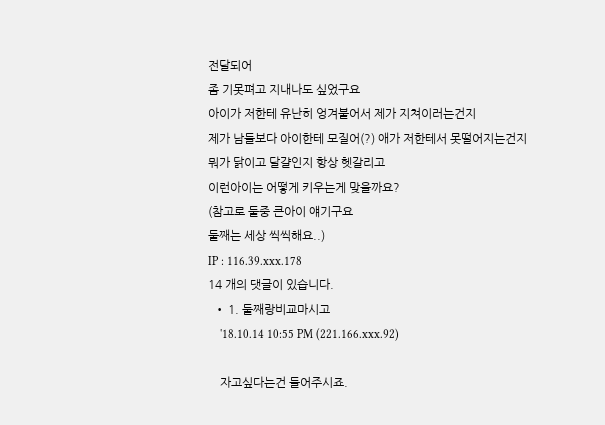전달되어
좀 기못펴고 지내나도 싶었구요
아이가 저한테 유난히 엉겨붙어서 제가 지쳐이러는건지
제가 남들보다 아이한테 모질어(?) 애가 저한테서 못떨어지는건지
뭐가 닭이고 달걀인지 항상 헷갈리고
이런아이는 어떻게 키우는게 맞을까요?
(참고로 둘중 큰아이 얘기구요
둘째는 세상 씩씩해요..)
IP : 116.39.xxx.178
14 개의 댓글이 있습니다.
  • 1. 둘째랑비교마시고
    '18.10.14 10:55 PM (221.166.xxx.92)

    자고싶다는건 들어주시죠.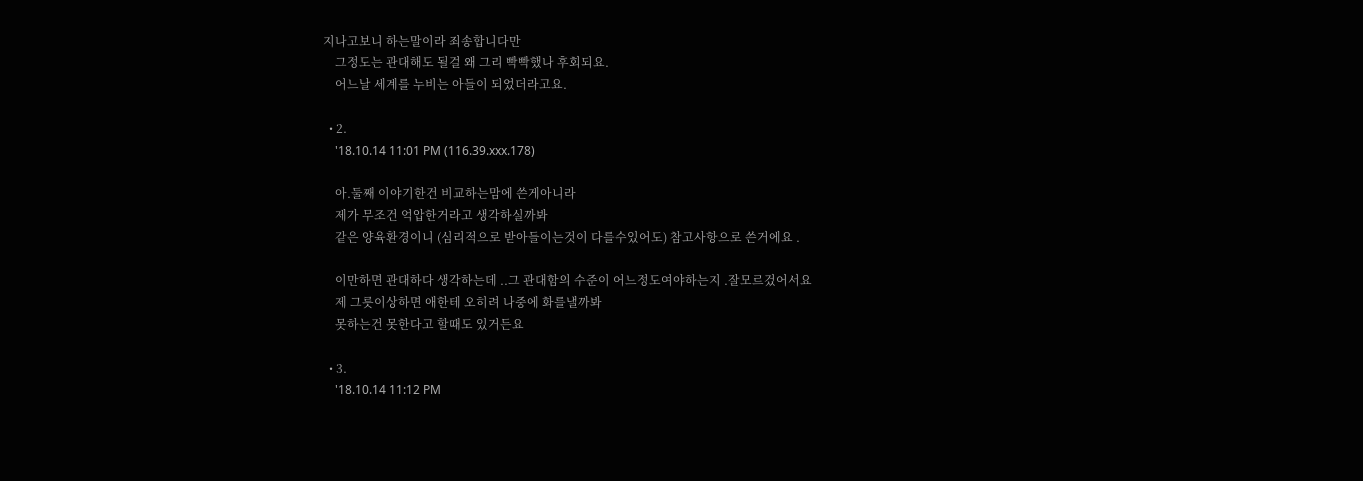지나고보니 하는말이라 죄송합니다만
    그정도는 관대해도 될걸 왜 그리 빡빡했나 후회되요.
    어느날 세계를 누비는 아들이 되었더라고요.

  • 2.
    '18.10.14 11:01 PM (116.39.xxx.178)

    아.둘째 이야기한건 비교하는맘에 쓴게아니라
    제가 무조건 억압한거라고 생각하실까봐
    같은 양육환경이니 (심리적으로 받아들이는것이 다를수있어도) 참고사항으로 쓴거에요 .

    이만하면 관대하다 생각하는데 ..그 관대함의 수준이 어느정도여야하는지 .잘모르겄어서요
    제 그릇이상하면 애한테 오히려 나중에 화를낼까봐
    못하는건 못한다고 할때도 있거든요

  • 3.
    '18.10.14 11:12 PM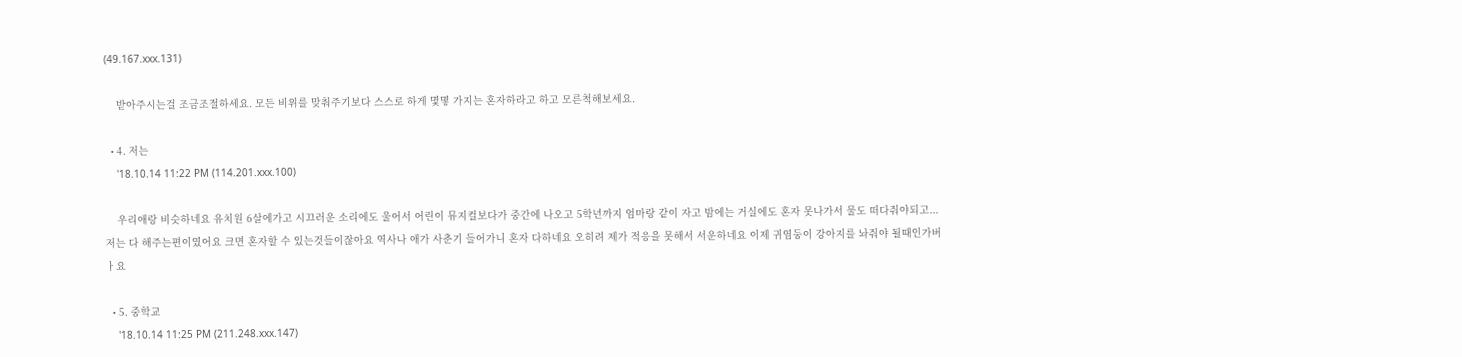(49.167.xxx.131)

    받아주시는걸 조금조절하세요. 모든 비위를 맞춰주기보다 스스로 하게 몇몋 가지는 혼자하라고 하고 모른척해보세요.

  • 4. 저는
    '18.10.14 11:22 PM (114.201.xxx.100)

    우리애랑 비슷하네요 유치원 6살에가고 시끄러운 소리에도 울어서 어린이 뮤지컬보다가 중간에 나오고 5학년까지 엄마랑 같이 자고 밤에는 거실에도 혼자 못나가서 물도 떠다줘야되고... 저는 다 해주는편이였어요 크면 혼자할 수 있는것들이잖아요 역사나 애가 사춘기 들어가니 혼자 다하네요 오히려 제가 적응을 못해서 서운하네요 이제 귀염둥이 강아지를 놔줘야 될때인가버ㅏ요

  • 5. 중학교
    '18.10.14 11:25 PM (211.248.xxx.147)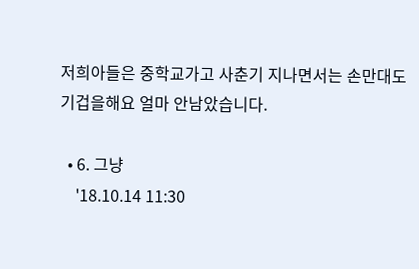저희아들은 중학교가고 사춘기 지나면서는 손만대도 기겁을해요 얼마 안남았습니다.

  • 6. 그냥
    '18.10.14 11:30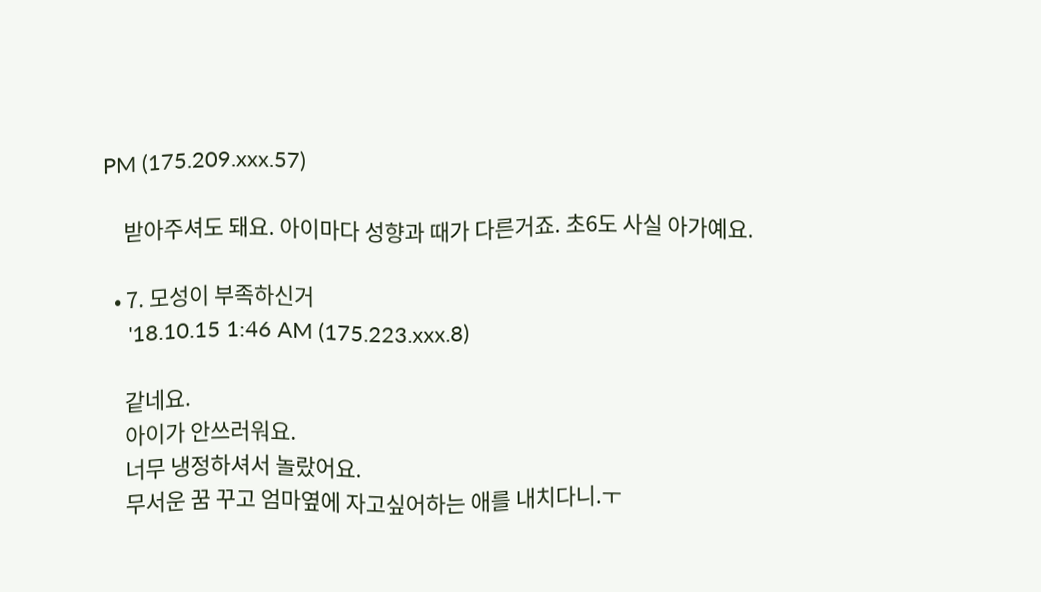PM (175.209.xxx.57)

    받아주셔도 돼요. 아이마다 성향과 때가 다른거죠. 초6도 사실 아가예요.

  • 7. 모성이 부족하신거
    '18.10.15 1:46 AM (175.223.xxx.8)

    같네요.
    아이가 안쓰러워요.
    너무 냉정하셔서 놀랐어요.
    무서운 꿈 꾸고 엄마옆에 자고싶어하는 애를 내치다니.ㅜ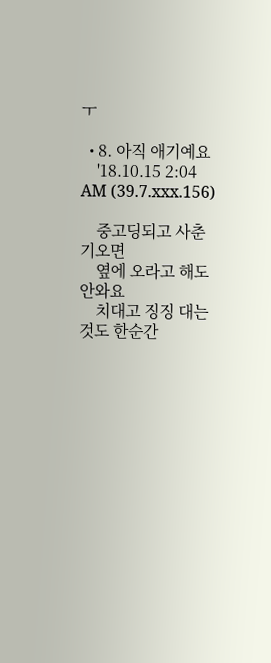ㅜ

  • 8. 아직 애기예요
    '18.10.15 2:04 AM (39.7.xxx.156)

    중고딩되고 사춘기오면
    옆에 오라고 해도 안와요
    치대고 징징 대는것도 한순간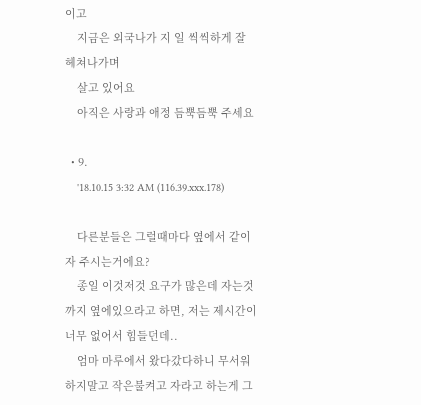이고
    지금은 외국나가 지 일 씩씩하게 잘 헤쳐나가며
    살고 있어요
    아직은 사랑과 애정 듬뿍듬뿍 주세요

  • 9.
    '18.10.15 3:32 AM (116.39.xxx.178)

    다른분들은 그럴때마다 옆에서 같이 자 주시는거에요?
    종일 이것저것 요구가 많은데 자는것까지 옆에있으라고 하면, 저는 제시간이 너무 없어서 힘들던데..
    엄마 마루에서 왔다갔다하니 무서워하지말고 작은불켜고 자라고 하는게 그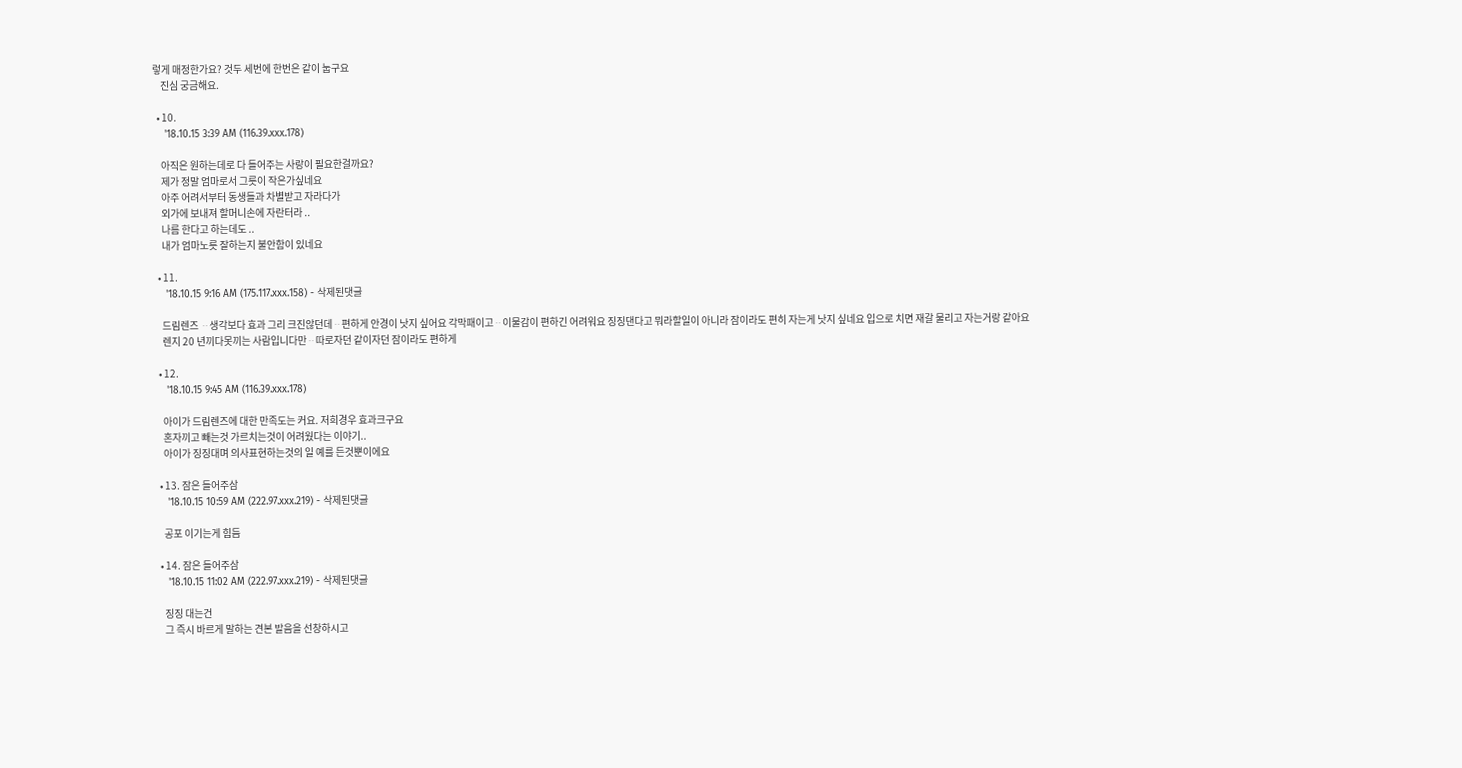렇게 매정한가요? 것두 세번에 한번은 같이 눕구요
    진심 궁금해요.

  • 10.
    '18.10.15 3:39 AM (116.39.xxx.178)

    아직은 원하는데로 다 들어주는 사랑이 필요한걸까요?
    제가 정말 엄마로서 그릇이 작은가싶네요
    아주 어려서부터 동생들과 차별받고 자라다가
    외가에 보내져 할머니손에 자란터라 ..
    나름 한다고 하는데도 ..
    내가 엄마노릇 잘하는지 불안함이 있네요

  • 11.
    '18.10.15 9:16 AM (175.117.xxx.158) - 삭제된댓글

    드림렌즈 ᆢ생각보다 효과 그리 크진않던데ᆢ편하게 안경이 낫지 싶어요 각막패이고ᆢ이물감이 편하긴 어려워요 징징댄다고 뭐라할일이 아니라 잠이라도 편히 자는게 낫지 싶네요 입으로 치면 재갈 물리고 자는거랑 같아요
    렌지 20 년끼다못끼는 사람입니다만ᆢ따로자던 같이자던 잠이라도 편하게

  • 12.
    '18.10.15 9:45 AM (116.39.xxx.178)

    아이가 드림렌즈에 대한 만족도는 커요. 저희경우 효과크구요
    혼자끼고 빼는것 가르치는것이 어려웠다는 이야기..
    아이가 징징대며 의사표현하는것의 일 예를 든것뿐이에요

  • 13. 잠은 들어주삼
    '18.10.15 10:59 AM (222.97.xxx.219) - 삭제된댓글

    공포 이기는게 힘듬

  • 14. 잠은 들어주삼
    '18.10.15 11:02 AM (222.97.xxx.219) - 삭제된댓글

    징징 대는건
    그 즉시 바르게 말하는 견본 발음을 선창하시고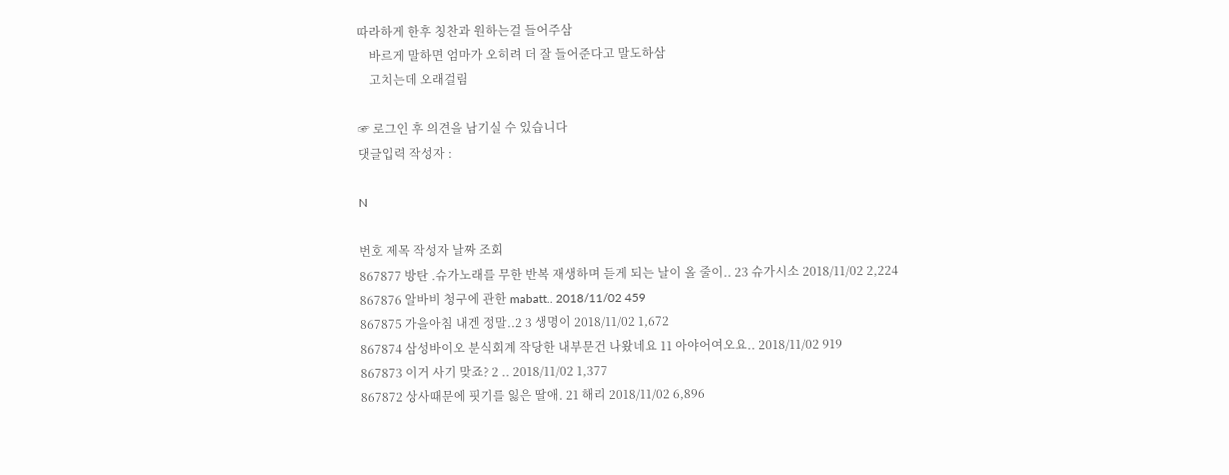따라하게 한후 칭찬과 원하는걸 들어주삼
    바르게 말하면 엄마가 오히려 더 잘 들어준다고 말도하삼
    고치는데 오래걸림

☞ 로그인 후 의견을 남기실 수 있습니다
댓글입력 작성자 :

N

번호 제목 작성자 날짜 조회
867877 방탄 .슈가노래를 무한 반복 재생하며 듣게 되는 날이 올 줄이.. 23 슈가시소 2018/11/02 2,224
867876 알바비 청구에 관한 mabatt.. 2018/11/02 459
867875 가을아침 내겐 정말..2 3 생명이 2018/11/02 1,672
867874 삼성바이오 분식회계 작당한 내부문건 나왔네요 11 아야어여오요.. 2018/11/02 919
867873 이거 사기 맞죠? 2 .. 2018/11/02 1,377
867872 상사때문에 핏기를 잃은 딸애. 21 해리 2018/11/02 6,896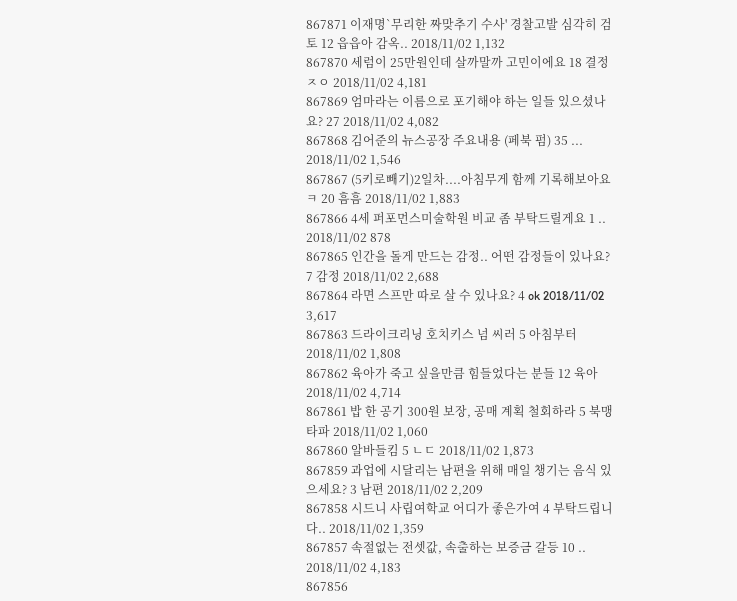867871 이재명`무리한 짜맞추기 수사' 경찰고발 심각히 검토 12 읍읍아 감옥.. 2018/11/02 1,132
867870 세럼이 25만원인데 살까말까 고민이에요 18 결정ㅈㅇ 2018/11/02 4,181
867869 엄마라는 이름으로 포기해야 하는 일들 있으셨나요? 27 2018/11/02 4,082
867868 김어준의 뉴스공장 주요내용 (페북 펌) 35 ... 2018/11/02 1,546
867867 (5키로빼기)2일차....아침무게 함께 기록해보아요ㅋ 20 흠흠 2018/11/02 1,883
867866 4세 퍼포먼스미술학원 비교 좀 부탁드릴게요 1 .. 2018/11/02 878
867865 인간을 돌게 만드는 감정.. 어떤 감정들이 있나요? 7 감정 2018/11/02 2,688
867864 라면 스프만 따로 살 수 있나요? 4 ok 2018/11/02 3,617
867863 드라이크리닝 호치키스 넘 씨러 5 아침부터 2018/11/02 1,808
867862 육아가 죽고 싶을만큼 힘들었다는 분들 12 육아 2018/11/02 4,714
867861 밥 한 공기 300원 보장, 공매 계획 철회하라 5 북맹타파 2018/11/02 1,060
867860 알바들킴 5 ㄴㄷ 2018/11/02 1,873
867859 과업에 시달리는 남편을 위해 매일 챙기는 음식 있으세요? 3 남편 2018/11/02 2,209
867858 시드니 사립여학교 어디가 좋은가여 4 부탁드립니다.. 2018/11/02 1,359
867857 속절없는 전셋값, 속출하는 보증금 갈등 10 .. 2018/11/02 4,183
867856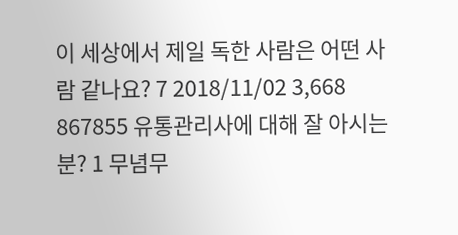이 세상에서 제일 독한 사람은 어떤 사람 같나요? 7 2018/11/02 3,668
867855 유통관리사에 대해 잘 아시는분? 1 무념무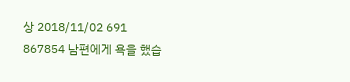상 2018/11/02 691
867854 남편에게 욕을 했습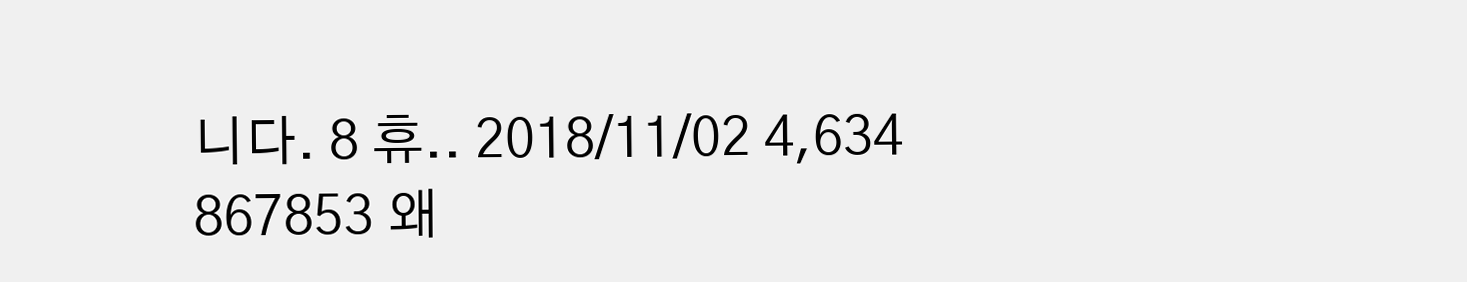니다. 8 휴.. 2018/11/02 4,634
867853 왜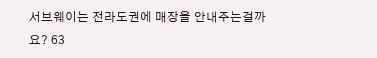서브웨이는 전라도권에 매장을 안내주는걸까요? 63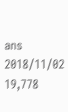ans 2018/11/02 19,778